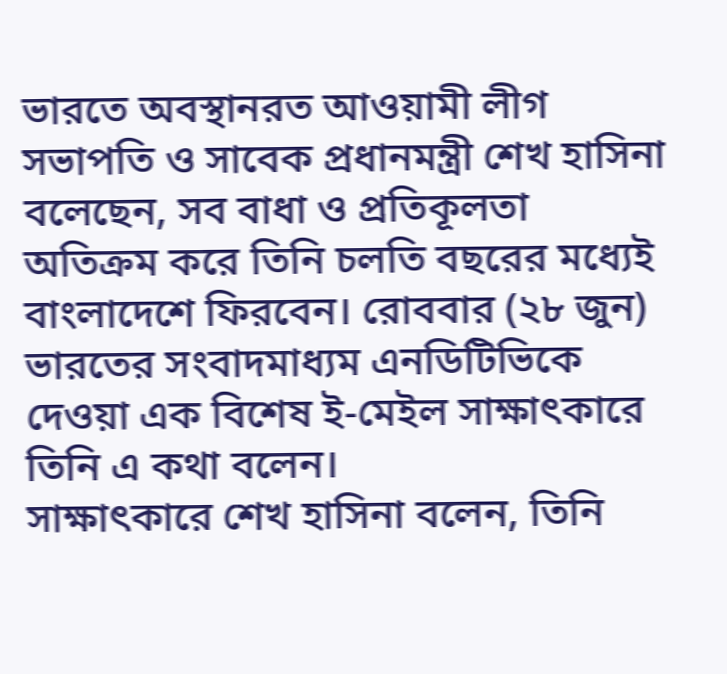ভারতে অবস্থানরত আওয়ামী লীগ সভাপতি ও সাবেক প্রধানমন্ত্রী শেখ হাসিনা বলেছেন, সব বাধা ও প্রতিকূলতা অতিক্রম করে তিনি চলতি বছরের মধ্যেই বাংলাদেশে ফিরবেন। রোববার (২৮ জুন) ভারতের সংবাদমাধ্যম এনডিটিভিকে দেওয়া এক বিশেষ ই-মেইল সাক্ষাৎকারে তিনি এ কথা বলেন।
সাক্ষাৎকারে শেখ হাসিনা বলেন, তিনি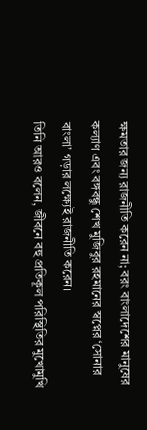ক্ষমতার জন্য রাজনীতি করেন না; বরং বাংলাদেশের মানুষের কল্যাণ এবং বঙ্গবন্ধু শেখ মুজিবুর রহমানের স্বপ্নের ‘সোনার বাংলা’ গড়ার লক্ষ্যেই রাজনীতি করেন।
তিনি আরও বলেন, জীবনে বহু প্রতিকূল পরিস্থিতির মুখোমুখি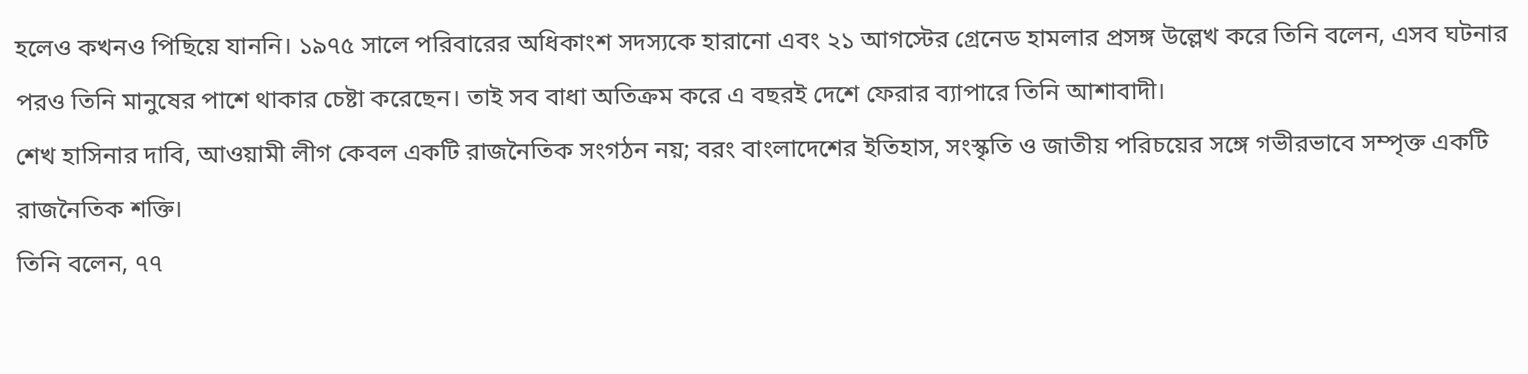হলেও কখনও পিছিয়ে যাননি। ১৯৭৫ সালে পরিবারের অধিকাংশ সদস্যকে হারানো এবং ২১ আগস্টের গ্রেনেড হামলার প্রসঙ্গ উল্লেখ করে তিনি বলেন, এসব ঘটনার পরও তিনি মানুষের পাশে থাকার চেষ্টা করেছেন। তাই সব বাধা অতিক্রম করে এ বছরই দেশে ফেরার ব্যাপারে তিনি আশাবাদী।
শেখ হাসিনার দাবি, আওয়ামী লীগ কেবল একটি রাজনৈতিক সংগঠন নয়; বরং বাংলাদেশের ইতিহাস, সংস্কৃতি ও জাতীয় পরিচয়ের সঙ্গে গভীরভাবে সম্পৃক্ত একটি রাজনৈতিক শক্তি।
তিনি বলেন, ৭৭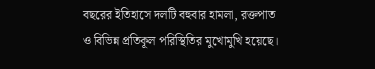বছরের ইতিহাসে দলটি বহুবার হামলা, রক্তপাত ও বিভিন্ন প্রতিকূল পরিস্থিতির মুখোমুখি হয়েছে।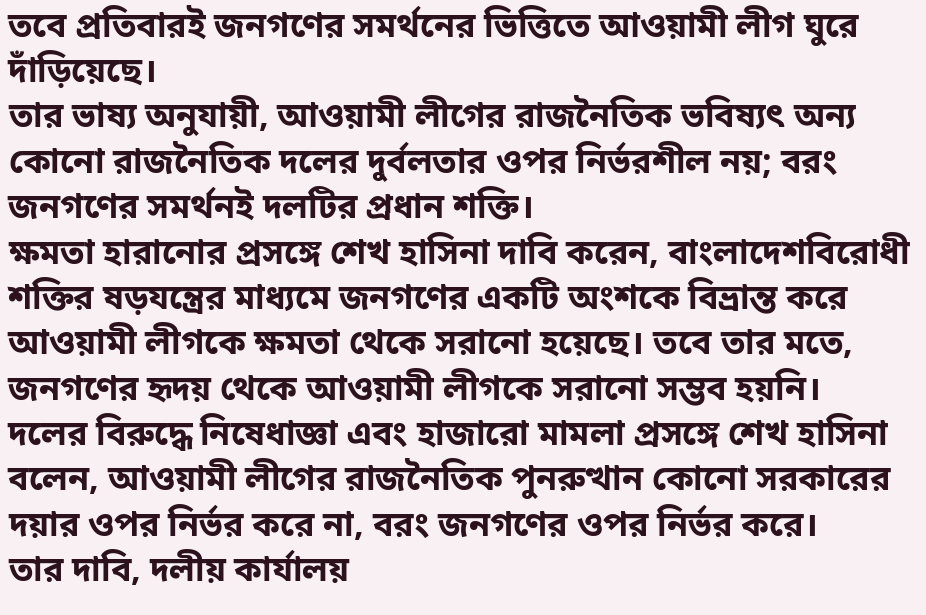তবে প্রতিবারই জনগণের সমর্থনের ভিত্তিতে আওয়ামী লীগ ঘুরে দাঁড়িয়েছে।
তার ভাষ্য অনুযায়ী, আওয়ামী লীগের রাজনৈতিক ভবিষ্যৎ অন্য কোনো রাজনৈতিক দলের দুর্বলতার ওপর নির্ভরশীল নয়; বরং জনগণের সমর্থনই দলটির প্রধান শক্তি।
ক্ষমতা হারানোর প্রসঙ্গে শেখ হাসিনা দাবি করেন, বাংলাদেশবিরোধী শক্তির ষড়যন্ত্রের মাধ্যমে জনগণের একটি অংশকে বিভ্রান্ত করে আওয়ামী লীগকে ক্ষমতা থেকে সরানো হয়েছে। তবে তার মতে, জনগণের হৃদয় থেকে আওয়ামী লীগকে সরানো সম্ভব হয়নি।
দলের বিরুদ্ধে নিষেধাজ্ঞা এবং হাজারো মামলা প্রসঙ্গে শেখ হাসিনা বলেন, আওয়ামী লীগের রাজনৈতিক পুনরুত্থান কোনো সরকারের দয়ার ওপর নির্ভর করে না, বরং জনগণের ওপর নির্ভর করে।
তার দাবি, দলীয় কার্যালয়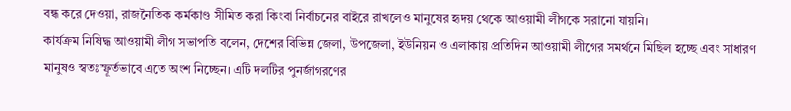বন্ধ করে দেওয়া, রাজনৈতিক কর্মকাণ্ড সীমিত করা কিংবা নির্বাচনের বাইরে রাখলেও মানুষের হৃদয় থেকে আওয়ামী লীগকে সরানো যায়নি।
কার্যক্রম নিষিদ্ধ আওয়ামী লীগ সভাপতি বলেন, দেশের বিভিন্ন জেলা, উপজেলা, ইউনিয়ন ও এলাকায় প্রতিদিন আওয়ামী লীগের সমর্থনে মিছিল হচ্ছে এবং সাধারণ মানুষও স্বতঃস্ফূর্তভাবে এতে অংশ নিচ্ছেন। এটি দলটির পুনর্জাগরণের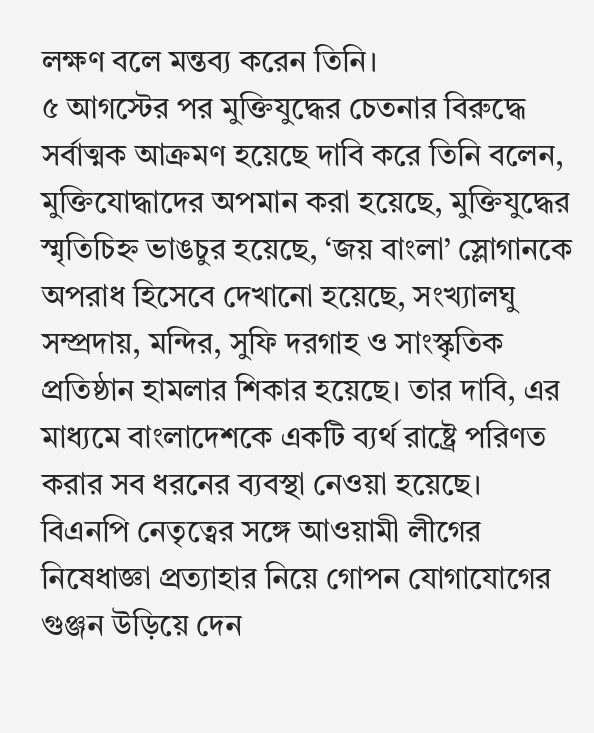লক্ষণ বলে মন্তব্য করেন তিনি।
৫ আগস্টের পর মুক্তিযুদ্ধের চেতনার বিরুদ্ধে সর্বাত্মক আক্রমণ হয়েছে দাবি করে তিনি বলেন, মুক্তিযোদ্ধাদের অপমান করা হয়েছে, মুক্তিযুদ্ধের স্মৃতিচিহ্ন ভাঙচুর হয়েছে, ‘জয় বাংলা’ স্লোগানকে অপরাধ হিসেবে দেখানো হয়েছে, সংখ্যালঘু সম্প্রদায়, মন্দির, সুফি দরগাহ ও সাংস্কৃতিক প্রতিষ্ঠান হামলার শিকার হয়েছে। তার দাবি, এর মাধ্যমে বাংলাদেশকে একটি ব্যর্থ রাষ্ট্রে পরিণত করার সব ধরনের ব্যবস্থা নেওয়া হয়েছে।
বিএনপি নেতৃত্বের সঙ্গে আওয়ামী লীগের নিষেধাজ্ঞা প্রত্যাহার নিয়ে গোপন যোগাযোগের গুঞ্জন উড়িয়ে দেন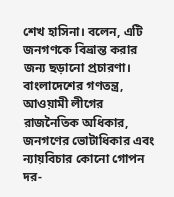শেখ হাসিনা। বলেন, এটি জনগণকে বিভ্রান্ত করার জন্য ছড়ানো প্রচারণা। বাংলাদেশের গণতন্ত্র, আওয়ামী লীগের রাজনৈতিক অধিকার, জনগণের ভোটাধিকার এবং ন্যায়বিচার কোনো গোপন দর-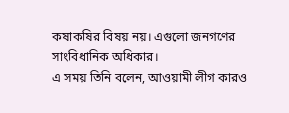কষাকষির বিষয় নয়। এগুলো জনগণের সাংবিধানিক অধিকার।
এ সময় তিনি বলেন, আওয়ামী লীগ কারও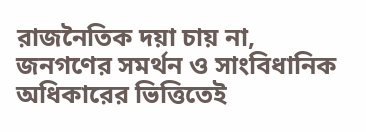রাজনৈতিক দয়া চায় না, জনগণের সমর্থন ও সাংবিধানিক অধিকারের ভিত্তিতেই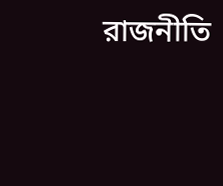রাজনীতি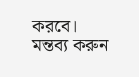করবে।
মন্তব্য করুন